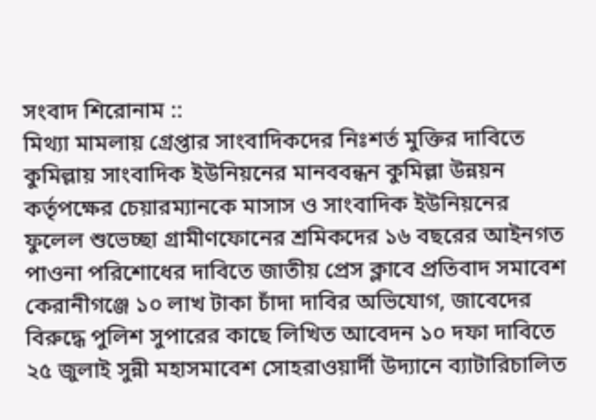সংবাদ শিরোনাম ::
মিথ্যা মামলায় গ্রেপ্তার সাংবাদিকদের নিঃশর্ত মুক্তির দাবিতে কুমিল্লায় সাংবাদিক ইউনিয়নের মানববন্ধন কুমিল্লা উন্নয়ন কর্তৃপক্ষের চেয়ারম্যানকে মাসাস ও সাংবাদিক ইউনিয়নের ফুলেল শুভেচ্ছা গ্রামীণফোনের শ্রমিকদের ১৬ বছরের আইনগত পাওনা পরিশোধের দাবিতে জাতীয় প্রেস ক্লাবে প্রতিবাদ সমাবেশ কেরানীগঞ্জে ১০ লাখ টাকা চাঁদা দাবির অভিযোগ, জাবেদের বিরুদ্ধে পুলিশ সুপারের কাছে লিখিত আবেদন ১০ দফা দাবিতে ২৫ জুলাই সুন্নী মহাসমাবেশ সোহরাওয়ার্দী উদ্যানে ব্যাটারিচালিত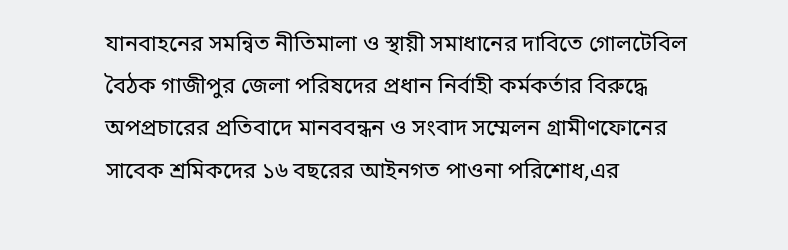যানবাহনের সমন্বিত নীতিমালা ও স্থায়ী সমাধানের দাবিতে গোলটেবিল বৈঠক গাজীপুর জেলা পরিষদের প্রধান নির্বাহী কর্মকর্তার বিরুদ্ধে অপপ্রচারের প্রতিবাদে মানববন্ধন ও সংবাদ সম্মেলন গ্রামীণফোনের  সাবেক শ্রমিকদের ১৬ বছরের আইনগত পাওনা পরিশোধ,এর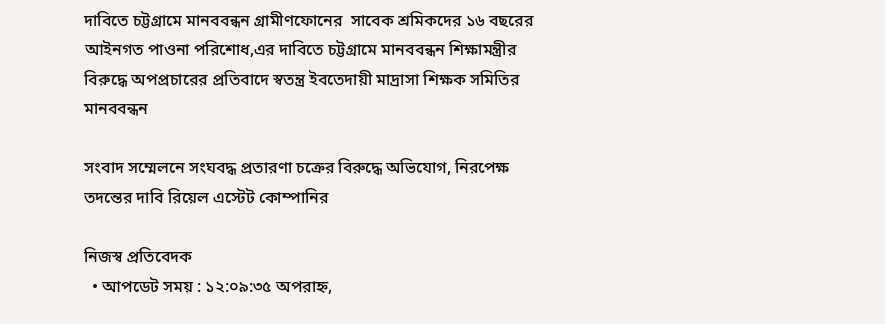দাবিতে চট্টগ্রামে মানববন্ধন গ্রামীণফোনের  সাবেক শ্রমিকদের ১৬ বছরের আইনগত পাওনা পরিশোধ,এর দাবিতে চট্টগ্রামে মানববন্ধন শিক্ষামন্ত্রীর বিরুদ্ধে অপপ্রচারের প্রতিবাদে স্বতন্ত্র ইবতেদায়ী মাদ্রাসা শিক্ষক সমিতির মানববন্ধন

সংবাদ সম্মেলনে সংঘবদ্ধ প্রতারণা চক্রের বিরুদ্ধে অভিযোগ, নিরপেক্ষ তদন্তের দাবি রিয়েল এস্টেট কোম্পানির

নিজস্ব প্রতিবেদক
  • আপডেট সময় : ১২:০৯:৩৫ অপরাহ্ন,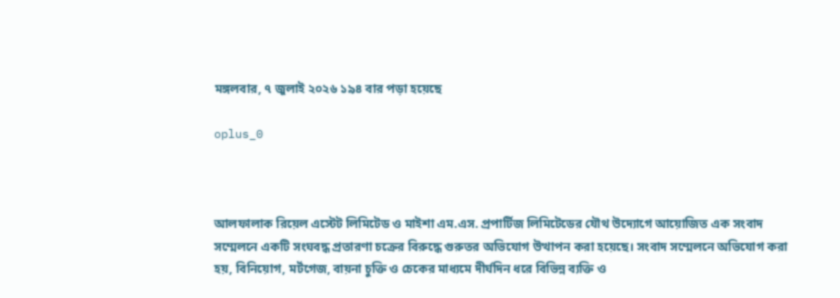মঙ্গলবার, ৭ জুলাই ২০২৬ ১৯৪ বার পড়া হয়েছে

oplus_0



আলফালাক রিয়েল এস্টেট লিমিটেড ও মাইশা এম.এস. প্রপার্টিজ লিমিটেডের যৌথ উদ্যোগে আয়োজিত এক সংবাদ সম্মেলনে একটি সংঘবদ্ধ প্রতারণা চক্রের বিরুদ্ধে গুরুতর অভিযোগ উত্থাপন করা হয়েছে। সংবাদ সম্মেলনে অভিযোগ করা হয়, বিনিয়োগ, মর্টগেজ, বায়না চুক্তি ও চেকের মাধ্যমে দীর্ঘদিন ধরে বিভিন্ন ব্যক্তি ও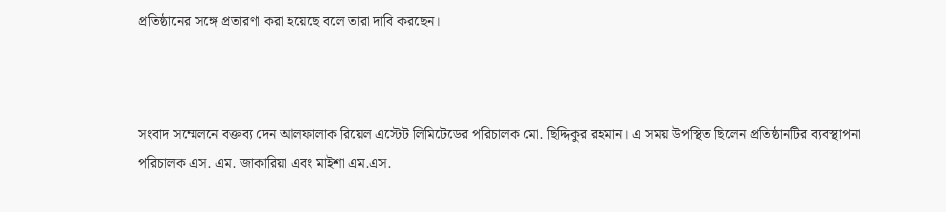প্রতিষ্ঠানের সঙ্গে প্রতারণা করা হয়েছে বলে তারা দাবি করছেন।



সংবাদ সম্মেলনে বক্তব্য দেন আলফালাক রিয়েল এস্টেট লিমিটেডের পরিচালক মো. ছিদ্দিকুর রহমান। এ সময় উপস্থিত ছিলেন প্রতিষ্ঠানটির ব্যবস্থাপনা পরিচালক এস. এম. জাকারিয়া এবং মাইশা এম.এস.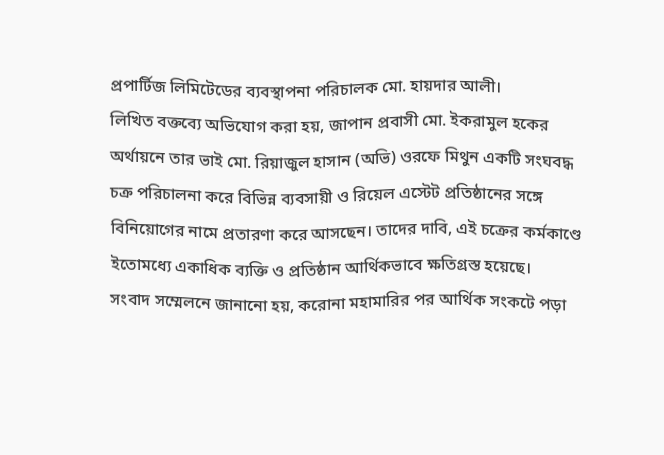প্রপার্টিজ লিমিটেডের ব্যবস্থাপনা পরিচালক মো. হায়দার আলী।
লিখিত বক্তব্যে অভিযোগ করা হয়, জাপান প্রবাসী মো. ইকরামুল হকের অর্থায়নে তার ভাই মো. রিয়াজুল হাসান (অভি) ওরফে মিথুন একটি সংঘবদ্ধ চক্র পরিচালনা করে বিভিন্ন ব্যবসায়ী ও রিয়েল এস্টেট প্রতিষ্ঠানের সঙ্গে বিনিয়োগের নামে প্রতারণা করে আসছেন। তাদের দাবি, এই চক্রের কর্মকাণ্ডে ইতোমধ্যে একাধিক ব্যক্তি ও প্রতিষ্ঠান আর্থিকভাবে ক্ষতিগ্রস্ত হয়েছে।
সংবাদ সম্মেলনে জানানো হয়, করোনা মহামারির পর আর্থিক সংকটে পড়া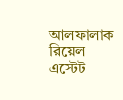আলফালাক রিয়েল এস্টেট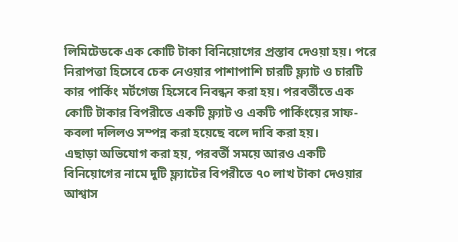লিমিটেডকে এক কোটি টাকা বিনিয়োগের প্রস্তাব দেওয়া হয়। পরে নিরাপত্তা হিসেবে চেক নেওয়ার পাশাপাশি চারটি ফ্ল্যাট ও চারটি কার পার্কিং মর্টগেজ হিসেবে নিবন্ধন করা হয়। পরবর্তীতে এক কোটি টাকার বিপরীতে একটি ফ্ল্যাট ও একটি পার্কিংয়ের সাফ-কবলা দলিলও সম্পন্ন করা হয়েছে বলে দাবি করা হয়।
এছাড়া অভিযোগ করা হয়, পরবর্তী সময়ে আরও একটি বিনিয়োগের নামে দুটি ফ্ল্যাটের বিপরীতে ৭০ লাখ টাকা দেওয়ার আশ্বাস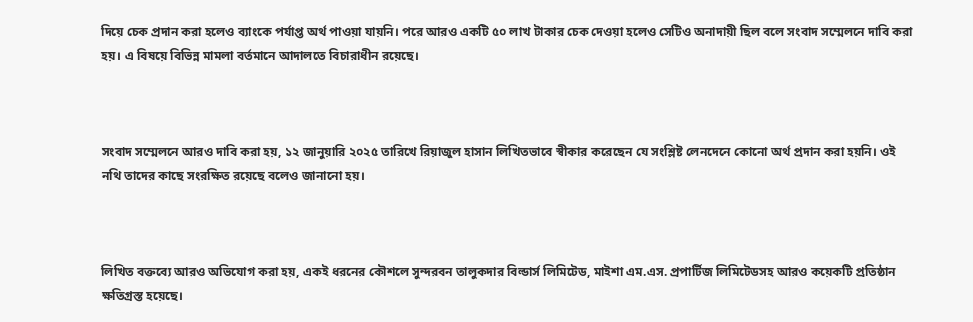দিয়ে চেক প্রদান করা হলেও ব্যাংকে পর্যাপ্ত অর্থ পাওয়া যায়নি। পরে আরও একটি ৫০ লাখ টাকার চেক দেওয়া হলেও সেটিও অনাদায়ী ছিল বলে সংবাদ সম্মেলনে দাবি করা হয়। এ বিষয়ে বিভিন্ন মামলা বর্তমানে আদালতে বিচারাধীন রয়েছে।



সংবাদ সম্মেলনে আরও দাবি করা হয়, ১২ জানুয়ারি ২০২৫ তারিখে রিয়াজুল হাসান লিখিতভাবে স্বীকার করেছেন যে সংশ্লিষ্ট লেনদেনে কোনো অর্থ প্রদান করা হয়নি। ওই নথি তাদের কাছে সংরক্ষিত রয়েছে বলেও জানানো হয়।



লিখিত বক্তব্যে আরও অভিযোগ করা হয়, একই ধরনের কৌশলে সুন্দরবন তালুকদার বিল্ডার্স লিমিটেড, মাইশা এম.এস. প্রপার্টিজ লিমিটেডসহ আরও কয়েকটি প্রতিষ্ঠান ক্ষতিগ্রস্ত হয়েছে।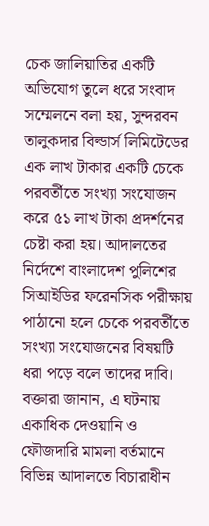চেক জালিয়াতির একটি অভিযোগ তুলে ধরে সংবাদ সম্মেলনে বলা হয়, সুন্দরবন তালুকদার বিল্ডার্স লিমিটেডের এক লাখ টাকার একটি চেকে পরবর্তীতে সংখ্যা সংযোজন করে ৫১ লাখ টাকা প্রদর্শনের চেষ্টা করা হয়। আদালতের নির্দেশে বাংলাদেশ পুলিশের সিআইডির ফরেনসিক পরীক্ষায় পাঠানো হলে চেকে পরবর্তীতে সংখ্যা সংযোজনের বিষয়টি ধরা পড়ে বলে তাদের দাবি।
বক্তারা জানান, এ ঘটনায় একাধিক দেওয়ানি ও ফৌজদারি মামলা বর্তমানে বিভিন্ন আদালতে বিচারাধীন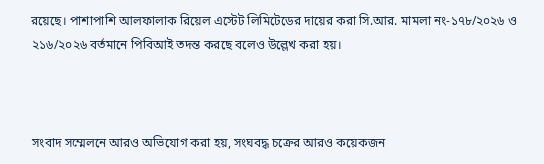রয়েছে। পাশাপাশি আলফালাক রিয়েল এস্টেট লিমিটেডের দায়ের করা সি.আর. মামলা নং-১৭৮/২০২৬ ও ২১৬/২০২৬ বর্তমানে পিবিআই তদন্ত করছে বলেও উল্লেখ করা হয়।



সংবাদ সম্মেলনে আরও অভিযোগ করা হয়, সংঘবদ্ধ চক্রের আরও কয়েকজন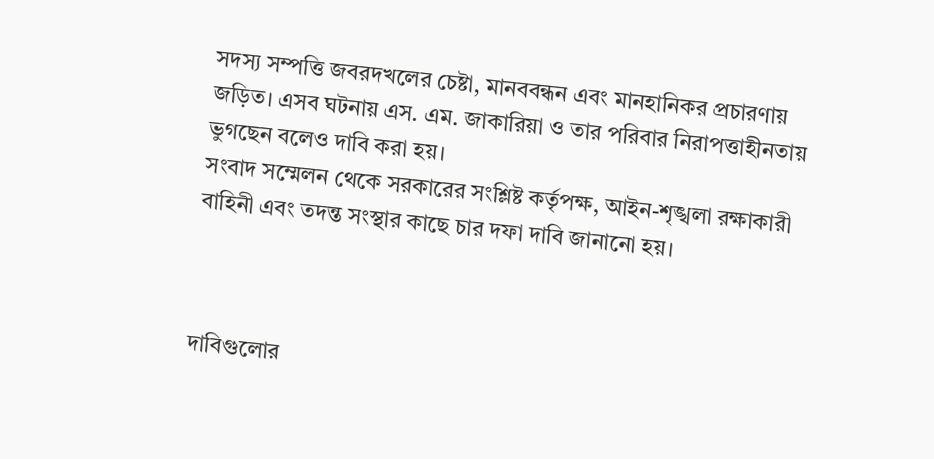সদস্য সম্পত্তি জবরদখলের চেষ্টা, মানববন্ধন এবং মানহানিকর প্রচারণায় জড়িত। এসব ঘটনায় এস. এম. জাকারিয়া ও তার পরিবার নিরাপত্তাহীনতায় ভুগছেন বলেও দাবি করা হয়।
সংবাদ সম্মেলন থেকে সরকারের সংশ্লিষ্ট কর্তৃপক্ষ, আইন-শৃঙ্খলা রক্ষাকারী বাহিনী এবং তদন্ত সংস্থার কাছে চার দফা দাবি জানানো হয়।



দাবিগুলোর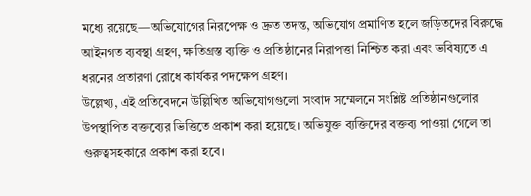মধ্যে রয়েছে—অভিযোগের নিরপেক্ষ ও দ্রুত তদন্ত, অভিযোগ প্রমাণিত হলে জড়িতদের বিরুদ্ধে আইনগত ব্যবস্থা গ্রহণ, ক্ষতিগ্রস্ত ব্যক্তি ও প্রতিষ্ঠানের নিরাপত্তা নিশ্চিত করা এবং ভবিষ্যতে এ ধরনের প্রতারণা রোধে কার্যকর পদক্ষেপ গ্রহণ।
উল্লেখ্য, এই প্রতিবেদনে উল্লিখিত অভিযোগগুলো সংবাদ সম্মেলনে সংশ্লিষ্ট প্রতিষ্ঠানগুলোর উপস্থাপিত বক্তব্যের ভিত্তিতে প্রকাশ করা হয়েছে। অভিযুক্ত ব্যক্তিদের বক্তব্য পাওয়া গেলে তা গুরুত্বসহকারে প্রকাশ করা হবে।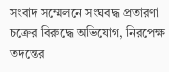সংবাদ সম্মেলনে সংঘবদ্ধ প্রতারণা চক্রের বিরুদ্ধে অভিযোগ, নিরপেক্ষ তদন্তের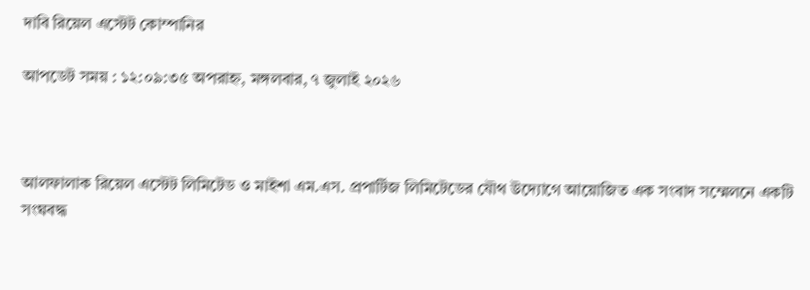দাবি রিয়েল এস্টেট কোম্পানির

আপডেট সময় : ১২:০৯:৩৫ অপরাহ্ন, মঙ্গলবার, ৭ জুলাই ২০২৬



আলফালাক রিয়েল এস্টেট লিমিটেড ও মাইশা এম.এস. প্রপার্টিজ লিমিটেডের যৌথ উদ্যোগে আয়োজিত এক সংবাদ সম্মেলনে একটি সংঘবদ্ধ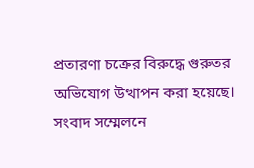প্রতারণা চক্রের বিরুদ্ধে গুরুতর অভিযোগ উত্থাপন করা হয়েছে। সংবাদ সম্মেলনে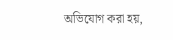অভিযোগ করা হয়,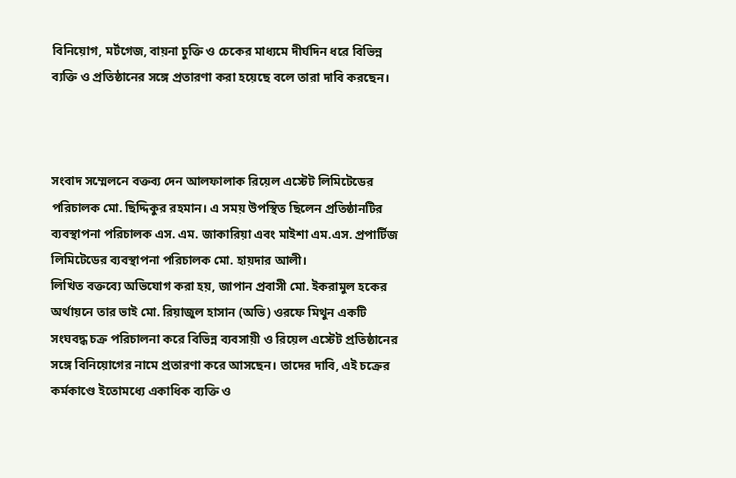বিনিয়োগ, মর্টগেজ, বায়না চুক্তি ও চেকের মাধ্যমে দীর্ঘদিন ধরে বিভিন্ন ব্যক্তি ও প্রতিষ্ঠানের সঙ্গে প্রতারণা করা হয়েছে বলে তারা দাবি করছেন।



সংবাদ সম্মেলনে বক্তব্য দেন আলফালাক রিয়েল এস্টেট লিমিটেডের পরিচালক মো. ছিদ্দিকুর রহমান। এ সময় উপস্থিত ছিলেন প্রতিষ্ঠানটির ব্যবস্থাপনা পরিচালক এস. এম. জাকারিয়া এবং মাইশা এম.এস. প্রপার্টিজ লিমিটেডের ব্যবস্থাপনা পরিচালক মো. হায়দার আলী।
লিখিত বক্তব্যে অভিযোগ করা হয়, জাপান প্রবাসী মো. ইকরামুল হকের অর্থায়নে তার ভাই মো. রিয়াজুল হাসান (অভি) ওরফে মিথুন একটি সংঘবদ্ধ চক্র পরিচালনা করে বিভিন্ন ব্যবসায়ী ও রিয়েল এস্টেট প্রতিষ্ঠানের সঙ্গে বিনিয়োগের নামে প্রতারণা করে আসছেন। তাদের দাবি, এই চক্রের কর্মকাণ্ডে ইতোমধ্যে একাধিক ব্যক্তি ও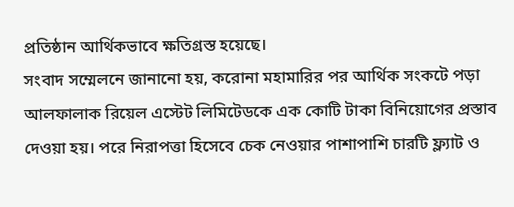প্রতিষ্ঠান আর্থিকভাবে ক্ষতিগ্রস্ত হয়েছে।
সংবাদ সম্মেলনে জানানো হয়, করোনা মহামারির পর আর্থিক সংকটে পড়া আলফালাক রিয়েল এস্টেট লিমিটেডকে এক কোটি টাকা বিনিয়োগের প্রস্তাব দেওয়া হয়। পরে নিরাপত্তা হিসেবে চেক নেওয়ার পাশাপাশি চারটি ফ্ল্যাট ও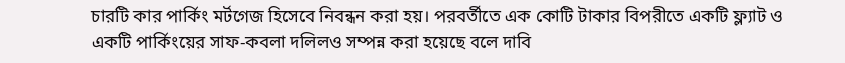চারটি কার পার্কিং মর্টগেজ হিসেবে নিবন্ধন করা হয়। পরবর্তীতে এক কোটি টাকার বিপরীতে একটি ফ্ল্যাট ও একটি পার্কিংয়ের সাফ-কবলা দলিলও সম্পন্ন করা হয়েছে বলে দাবি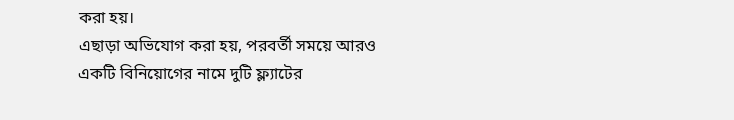করা হয়।
এছাড়া অভিযোগ করা হয়, পরবর্তী সময়ে আরও একটি বিনিয়োগের নামে দুটি ফ্ল্যাটের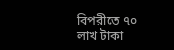বিপরীতে ৭০ লাখ টাকা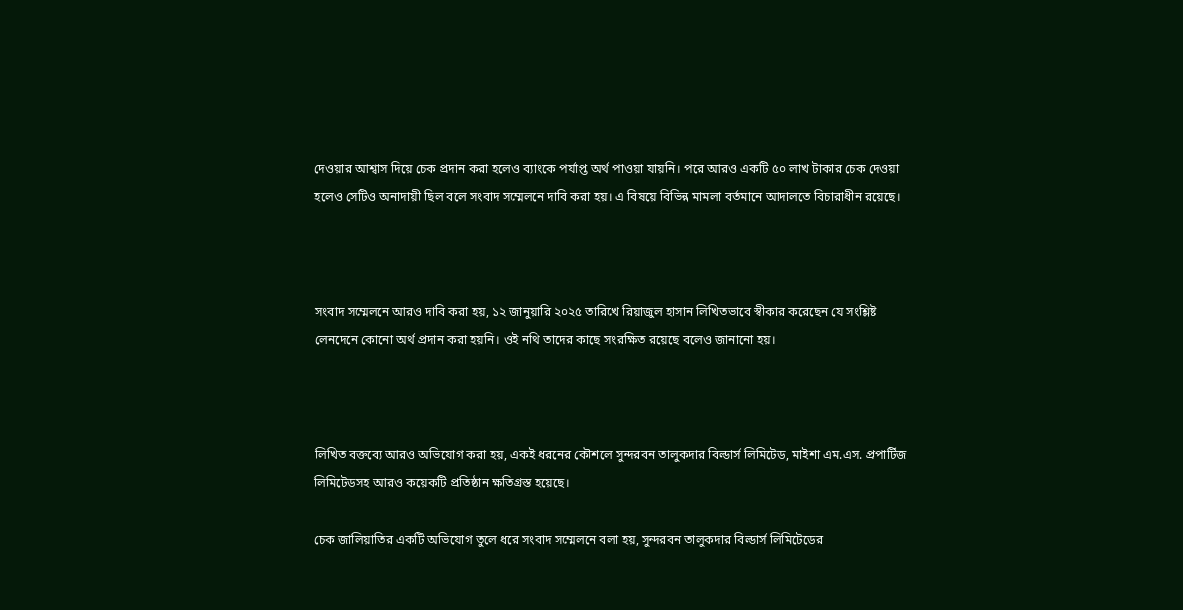দেওয়ার আশ্বাস দিয়ে চেক প্রদান করা হলেও ব্যাংকে পর্যাপ্ত অর্থ পাওয়া যায়নি। পরে আরও একটি ৫০ লাখ টাকার চেক দেওয়া হলেও সেটিও অনাদায়ী ছিল বলে সংবাদ সম্মেলনে দাবি করা হয়। এ বিষয়ে বিভিন্ন মামলা বর্তমানে আদালতে বিচারাধীন রয়েছে।



সংবাদ সম্মেলনে আরও দাবি করা হয়, ১২ জানুয়ারি ২০২৫ তারিখে রিয়াজুল হাসান লিখিতভাবে স্বীকার করেছেন যে সংশ্লিষ্ট লেনদেনে কোনো অর্থ প্রদান করা হয়নি। ওই নথি তাদের কাছে সংরক্ষিত রয়েছে বলেও জানানো হয়।



লিখিত বক্তব্যে আরও অভিযোগ করা হয়, একই ধরনের কৌশলে সুন্দরবন তালুকদার বিল্ডার্স লিমিটেড, মাইশা এম.এস. প্রপার্টিজ লিমিটেডসহ আরও কয়েকটি প্রতিষ্ঠান ক্ষতিগ্রস্ত হয়েছে।

চেক জালিয়াতির একটি অভিযোগ তুলে ধরে সংবাদ সম্মেলনে বলা হয়, সুন্দরবন তালুকদার বিল্ডার্স লিমিটেডের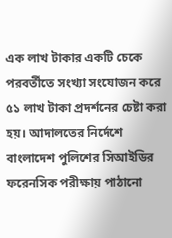এক লাখ টাকার একটি চেকে পরবর্তীতে সংখ্যা সংযোজন করে ৫১ লাখ টাকা প্রদর্শনের চেষ্টা করা হয়। আদালতের নির্দেশে বাংলাদেশ পুলিশের সিআইডির ফরেনসিক পরীক্ষায় পাঠানো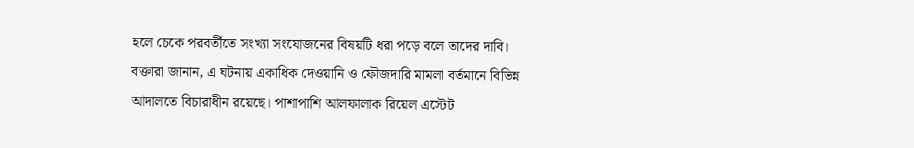হলে চেকে পরবর্তীতে সংখ্যা সংযোজনের বিষয়টি ধরা পড়ে বলে তাদের দাবি।
বক্তারা জানান, এ ঘটনায় একাধিক দেওয়ানি ও ফৌজদারি মামলা বর্তমানে বিভিন্ন আদালতে বিচারাধীন রয়েছে। পাশাপাশি আলফালাক রিয়েল এস্টেট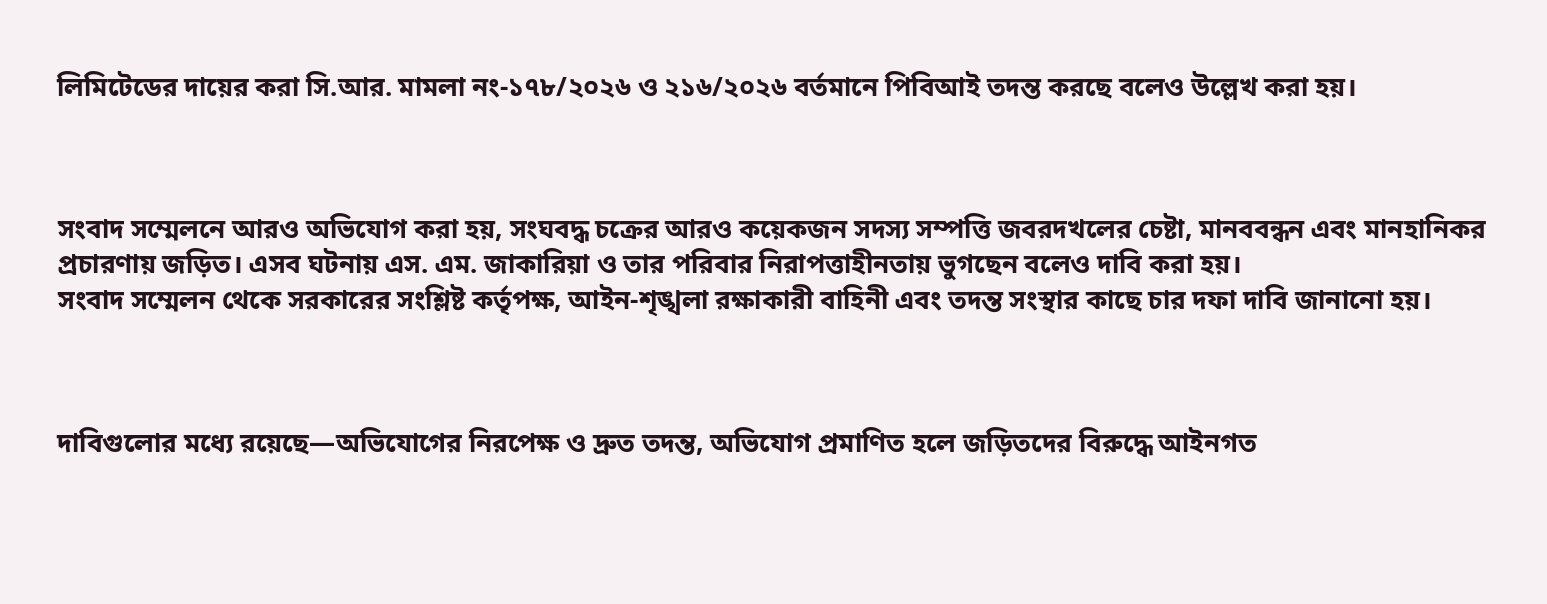লিমিটেডের দায়ের করা সি.আর. মামলা নং-১৭৮/২০২৬ ও ২১৬/২০২৬ বর্তমানে পিবিআই তদন্ত করছে বলেও উল্লেখ করা হয়।



সংবাদ সম্মেলনে আরও অভিযোগ করা হয়, সংঘবদ্ধ চক্রের আরও কয়েকজন সদস্য সম্পত্তি জবরদখলের চেষ্টা, মানববন্ধন এবং মানহানিকর প্রচারণায় জড়িত। এসব ঘটনায় এস. এম. জাকারিয়া ও তার পরিবার নিরাপত্তাহীনতায় ভুগছেন বলেও দাবি করা হয়।
সংবাদ সম্মেলন থেকে সরকারের সংশ্লিষ্ট কর্তৃপক্ষ, আইন-শৃঙ্খলা রক্ষাকারী বাহিনী এবং তদন্ত সংস্থার কাছে চার দফা দাবি জানানো হয়।



দাবিগুলোর মধ্যে রয়েছে—অভিযোগের নিরপেক্ষ ও দ্রুত তদন্ত, অভিযোগ প্রমাণিত হলে জড়িতদের বিরুদ্ধে আইনগত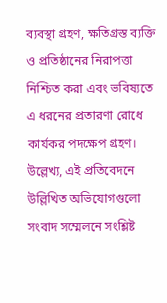ব্যবস্থা গ্রহণ, ক্ষতিগ্রস্ত ব্যক্তি ও প্রতিষ্ঠানের নিরাপত্তা নিশ্চিত করা এবং ভবিষ্যতে এ ধরনের প্রতারণা রোধে কার্যকর পদক্ষেপ গ্রহণ।
উল্লেখ্য, এই প্রতিবেদনে উল্লিখিত অভিযোগগুলো সংবাদ সম্মেলনে সংশ্লিষ্ট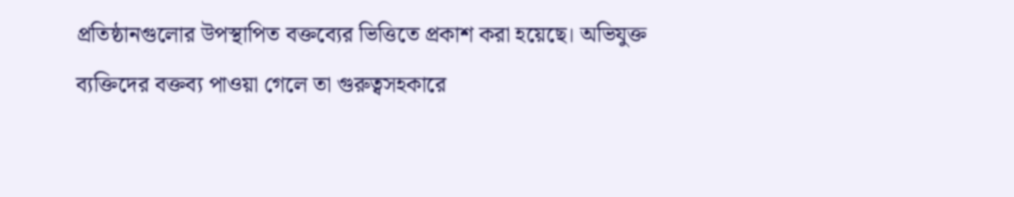প্রতিষ্ঠানগুলোর উপস্থাপিত বক্তব্যের ভিত্তিতে প্রকাশ করা হয়েছে। অভিযুক্ত ব্যক্তিদের বক্তব্য পাওয়া গেলে তা গুরুত্বসহকারে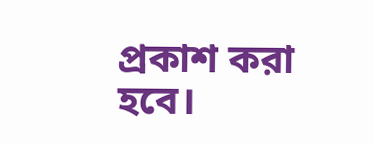প্রকাশ করা হবে।